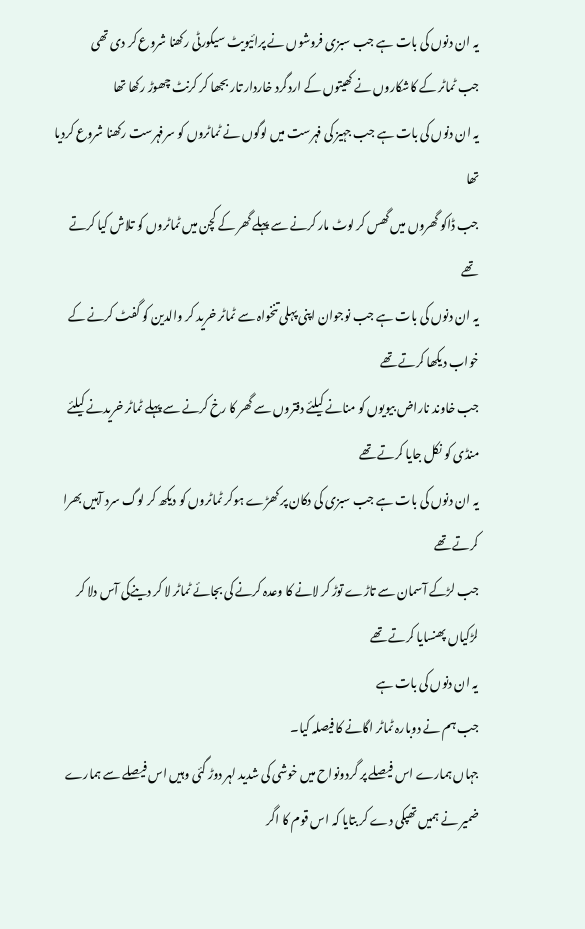یہ ان دنوں کی بات ہے جب سبزی فروشوں نے پرائیویٹ سیکورٹی رکھنا شروع کر دی تھی
جب ٹماٹر کے کاشکاروں نے کھیتوں کے اردگرد خاردار تار بجھا کر کرنٹ چھوڑ رکھا تھا
یہ ان دنوں کی بات ہے جب جہیز کی فہرست میں لوگوں نے ٹماٹروں کو سرفہرست رکھنا شروع کردیا تھا
جب ڈاکو گھروں میں گھس کر لوٹ مار کرنے سے پہلے گھر کے کچن میں ٹماٹروں کو تلاش کیا کرتے تھے
یہ ان دنوں کی بات ہے جب نوجوان اپنی پہلی تنخواہ سے ٹماٹر خرید کر والدین کو گفٹ کرنے کے خواب دیکھا کرتے تھے
جب خاوند ناراض بیویوں کو منانے کیلئے دفتروں سے گھر کا رخ کرنے سے پہلے ٹماٹر خریدنے کیلئے منڈی کو نکل جایا کرتے تھے
یہ ان دنوں کی بات ہے جب سبزی کی دکان پر کھڑے ہوکر ٹماٹروں کو دیکھ کر لوگ سرد آہیں بھرا کرتے تھے
جب لڑکے آسمان سے تاڑے توڑ کر لانے کا وعدہ کرنے کی بجائے ٹماٹر لا کر دینےکی آس دلا کر لڑکیاں پھنسایا کرتے تھے
یہ ان دنوں کی بات ہے
جب ہم نے دوبارہ ٹماٹر اگانے کا فیصلہ کیا۔
جہاں ہمارے اس فیصلے پر گردونواح میں خوشی کی شدید لہر دوڑ گئی وہیں اس فیصلے سے ہمارے ضمیر نے ہمیں تھپکی دے کر بتایا کہ اس قوم کا اگر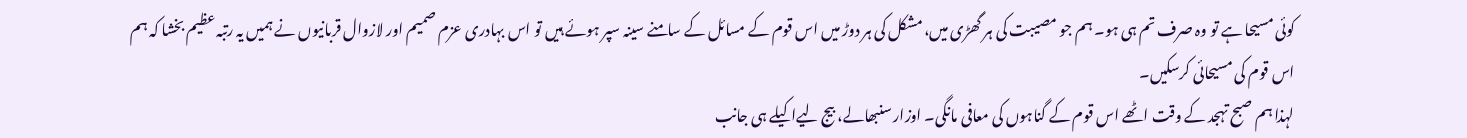کوئی مسیحا ہے تو وہ صرف تم ہی ہو۔ ہم جو مصیبت کی ہر گھڑی میں، مشکل کی ہر دوڑ میں اس قوم کے مسائل کے سامنے سینہ سپر ہوئے ہیں تو اس بہادری عزم صمیم اور لازوال قربانیوں نے ہمیں یہ رتبہ عظیم بخشا کہ ہم اس قوم کی مسیحائی کرسکیں۔
لہذا ہم صبح تہجد کے وقت اٹھے اس قوم کے گناہوں کی معافی مانگی۔ اوزار سنبھالے، بیج لیےاکیلے ہی جانب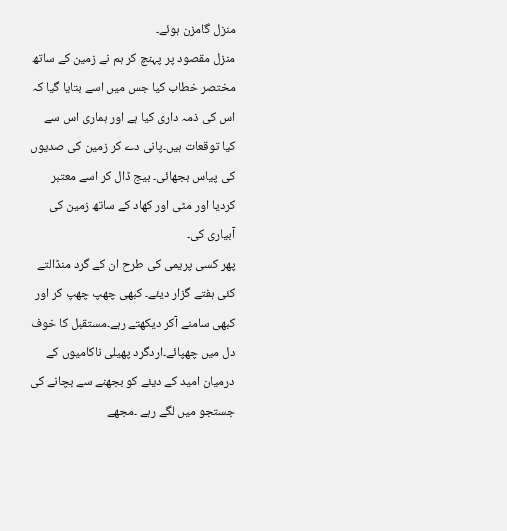منزل گامزن ہوئے۔
منزل مقصود پر پہنچ کر ہم نے زمین کے ساتھ مختصر خطاب کیا جس میں اسے بتایا گیا کہ اس کی ذمہ داری کیا ہے اور ہماری اس سے کیا توقعات ہیں۔پانی دے کر زمین کی صدیوں کی پیاس بجھائی۔ بیج ڈال کر اسے معتبر کردیا اور مٹی اور کھاد کے ساتھ زمین کی آبیاری کی۔
پھر کسی پریمی کی طرح ان کے گرد منڈالتے کئی ہفتے گزار دیئے۔ کبھی چھپ چھپ کر اور کبھی سامنے آکر دیکھتے رہے۔مستقبل کا خوف دل میں چھپائے۔اردگرد پھیلی ناکامیوں کے درمیان امید کے دیئے کو بجھنے سے بچانے کی جستجو میں لگے رہے ۔مجھے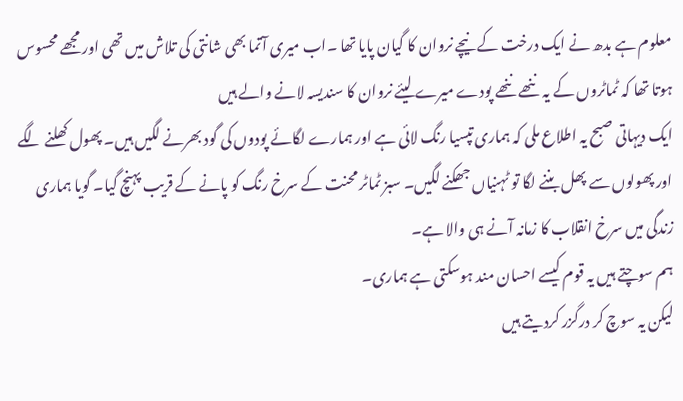معلوم ہے بدھ نے ایک درخت کے نیچے نروان کا گیان پایا تھا ۔اب میری آتما بھی شانتی کی تلاش میں تھی اور مجھے محسوس ہوتا تھا کہ ٹماٹروں کے یہ ننھے ننھے پودے میرے لیئے نروان کا سندیسہ لانے والے ہیں
ایک دیہاتی صبح یہ اطلاع ملی کہ ہماری تپسیا رنگ لائی ہے اور ہمارے لگائے پودوں کی گود بھرنے لگیں ہیں۔ پھول کھلنے لگے اور پھولوں سے پھل بننے لگا تو ٹہنیاں جھکنے لگیں۔ سبز ٹماٹر محنت کے سرخ رنگ کو پانے کے قریب پہنچ گیا۔ گویا ہماری زندگی میں سرخ انقلاب کا زمانہ آنے ہی والا ہے۔
ہم سوچتے ہیں یہ قوم کیسے احسان مند ہوسکتی ہے ہماری۔
لیکن یہ سوچ کر درگزر کردیتے ہیں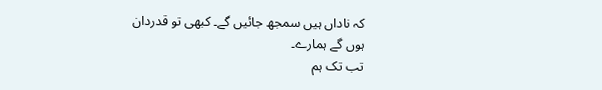کہ ناداں ہیں سمجھ جائیں گے۔ کبھی تو قدردان ہوں گے ہمارے۔
تب تک ہم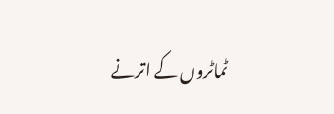ٹماٹروں کے اترنے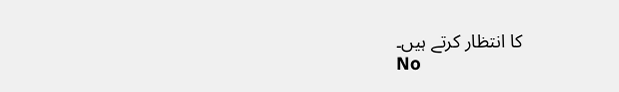کا انتظار کرتے ہیں۔
No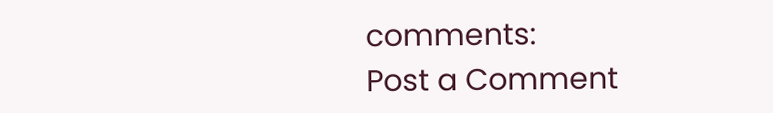comments:
Post a Comment